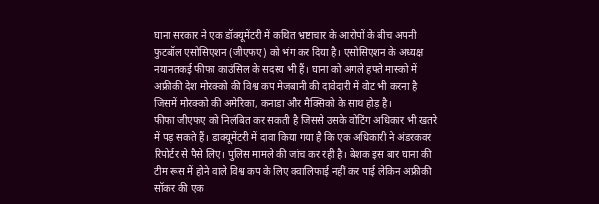घाना सरकार ने एक डॉक्यूमेंटरी में कथित भ्रष्टाचार के आरोपों के बीच अपनी फुटबॉल एसोसिएशन (जीएफए) को भंग कर दिया है। एसोसिएशन के अध्यक्ष नयानतकई फीफा काउंसिल के सदस्य भी हैं। घाना को अगले हफ्ते मास्को में अफ्रीकी देश मोरक्को की विश्व कप मेजबानी की दावेदारी में वोट भी करना है जिसमें मोरक्को की अमेरिका, कनाडा और मैक्सिको के साथ होड़ है।
फीफा जीएफए को निलंबित कर सकती है जिससे उसके वोटिंग अधिकार भी खतरे में पड़ सकते हैं। डाक्यूमेंटरी में दावा किया गया है कि एक अधिकारी ने अंडरकवर रिपोर्टर से पैसे लिए। पुलिस मामले की जांच कर रही है। बेशक इस बार घाना की टीम रूस में होने वाले विश्व कप के लिए क्वालिफाई नहीं कर पाई लेकिन अफ्रीकी सॉकर की एक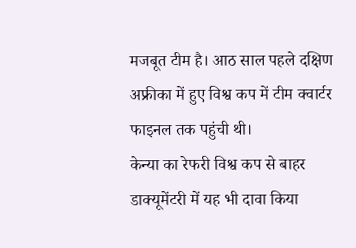मजबूत टीम है। आठ साल पहले दक्षिण अफ्रीका में हुए विश्व कप में टीम क्वार्टर फाइनल तक पहुंची थी।
केन्या का रेफरी विश्व कप से बाहर
डाक्यूमेंटरी में यह भी दावा किया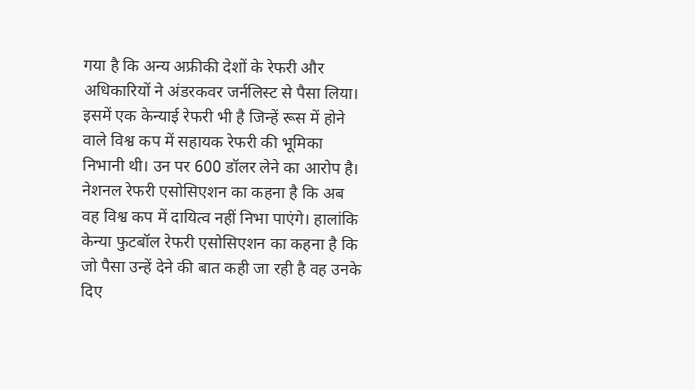गया है कि अन्य अफ्रीकी देशों के रेफरी और अधिकारियों ने अंडरकवर जर्नलिस्ट से पैसा लिया। इसमें एक केन्याई रेफरी भी है जिन्हें रूस में होने वाले विश्व कप में सहायक रेफरी की भूमिका निभानी थी। उन पर 600 डॉलर लेने का आरोप है। नेशनल रेफरी एसोसिएशन का कहना है कि अब वह विश्व कप में दायित्व नहीं निभा पाएंगे। हालांकि केन्या फुटबॉल रेफरी एसोसिएशन का कहना है कि जो पैसा उन्हें देने की बात कही जा रही है वह उनके दिए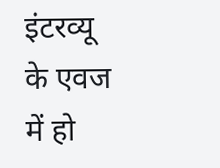इंटरव्यू के एवज में हो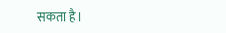सकता है।